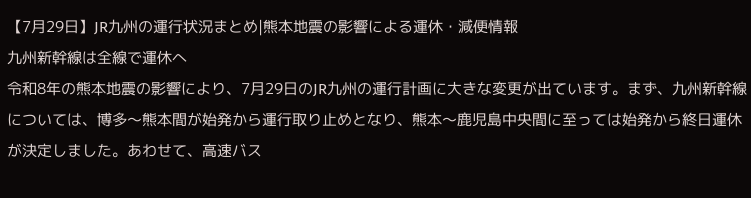【7月29日】JR九州の運行状況まとめ|熊本地震の影響による運休・減便情報
九州新幹線は全線で運休へ
令和8年の熊本地震の影響により、7月29日のJR九州の運行計画に大きな変更が出ています。まず、九州新幹線については、博多〜熊本間が始発から運行取り止めとなり、熊本〜鹿児島中央間に至っては始発から終日運休が決定しました。あわせて、高速バス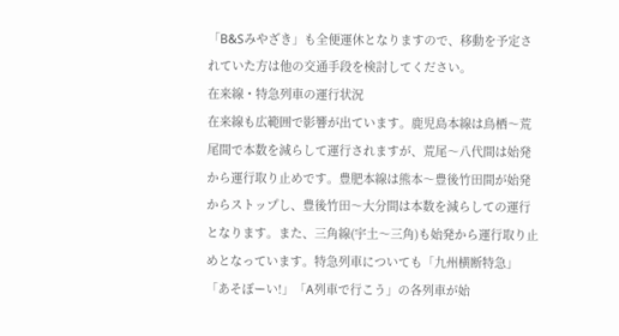「B&Sみやざき」も全便運休となりますので、移動を予定されていた方は他の交通手段を検討してください。
在来線・特急列車の運行状況
在来線も広範囲で影響が出ています。鹿児島本線は鳥栖〜荒尾間で本数を減らして運行されますが、荒尾〜八代間は始発から運行取り止めです。豊肥本線は熊本〜豊後竹田間が始発からストップし、豊後竹田〜大分間は本数を減らしての運行となります。また、三角線(宇土〜三角)も始発から運行取り止めとなっています。特急列車についても「九州横断特急」「あそぼーい!」「A列車で行こう」の各列車が始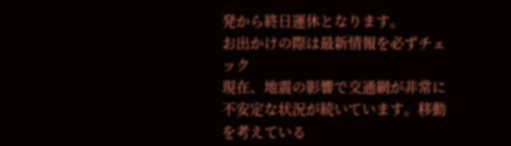発から終日運休となります。
お出かけの際は最新情報を必ずチェック
現在、地震の影響で交通網が非常に不安定な状況が続いています。移動を考えている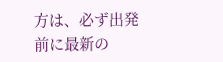方は、必ず出発前に最新の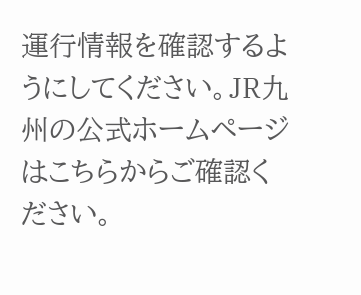運行情報を確認するようにしてください。JR九州の公式ホームページはこちらからご確認ください。